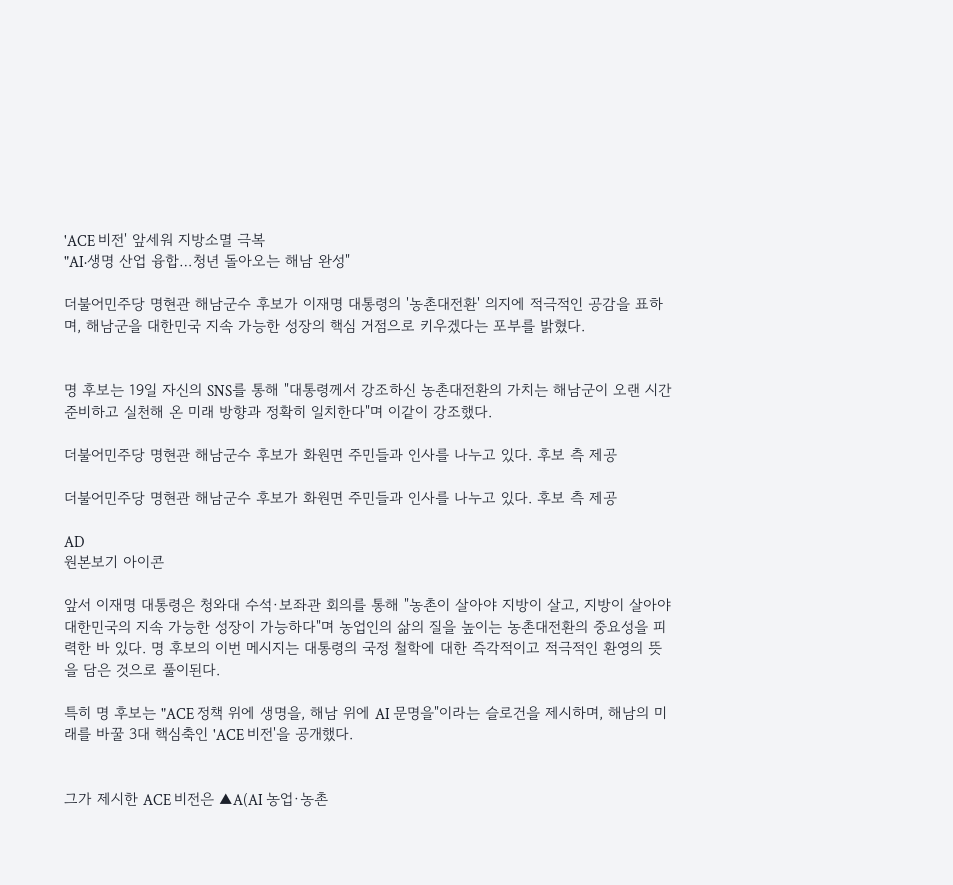'ACE 비전' 앞세워 지방소멸 극복
"AI·생명 산업 융합…청년 돌아오는 해남 완성"

더불어민주당 명현관 해남군수 후보가 이재명 대통령의 '농촌대전환' 의지에 적극적인 공감을 표하며, 해남군을 대한민국 지속 가능한 성장의 핵심 거점으로 키우겠다는 포부를 밝혔다.


명 후보는 19일 자신의 SNS를 통해 "대통령께서 강조하신 농촌대전환의 가치는 해남군이 오랜 시간 준비하고 실천해 온 미래 방향과 정확히 일치한다"며 이같이 강조했다.

더불어민주당 명현관 해남군수 후보가 화원면 주민들과 인사를 나누고 있다. 후보 측 제공

더불어민주당 명현관 해남군수 후보가 화원면 주민들과 인사를 나누고 있다. 후보 측 제공

AD
원본보기 아이콘

앞서 이재명 대통령은 청와대 수석·보좌관 회의를 통해 "농촌이 살아야 지방이 살고, 지방이 살아야 대한민국의 지속 가능한 성장이 가능하다"며 농업인의 삶의 질을 높이는 농촌대전환의 중요성을 피력한 바 있다. 명 후보의 이번 메시지는 대통령의 국정 철학에 대한 즉각적이고 적극적인 환영의 뜻을 담은 것으로 풀이된다.

특히 명 후보는 "ACE 정책 위에 생명을, 해남 위에 AI 문명을"이라는 슬로건을 제시하며, 해남의 미래를 바꿀 3대 핵심축인 'ACE 비전'을 공개했다.


그가 제시한 ACE 비전은 ▲A(AI 농업·농촌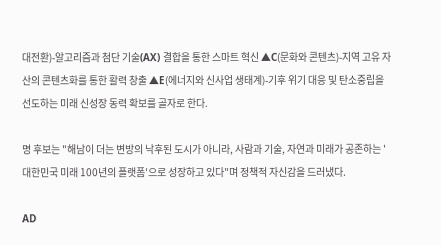대전환)-알고리즘과 첨단 기술(AX) 결합을 통한 스마트 혁신 ▲C(문화와 콘텐츠)-지역 고유 자산의 콘텐츠화를 통한 활력 창출 ▲E(에너지와 신사업 생태계)-기후 위기 대응 및 탄소중립을 선도하는 미래 신성장 동력 확보를 골자로 한다.

명 후보는 "해남이 더는 변방의 낙후된 도시가 아니라, 사람과 기술, 자연과 미래가 공존하는 '대한민국 미래 100년의 플랫폼'으로 성장하고 있다"며 정책적 자신감을 드러냈다.

AD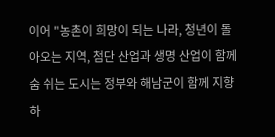이어 "농촌이 희망이 되는 나라, 청년이 돌아오는 지역, 첨단 산업과 생명 산업이 함께 숨 쉬는 도시는 정부와 해남군이 함께 지향하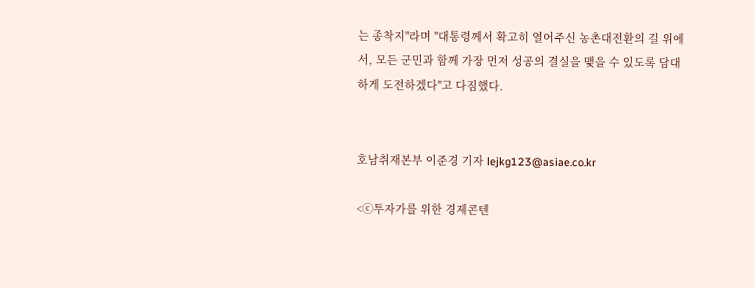는 종착지"라며 "대통령께서 확고히 열어주신 농촌대전환의 길 위에서, 모든 군민과 함께 가장 먼저 성공의 결실을 맺을 수 있도록 담대하게 도전하겠다"고 다짐했다.


호남취재본부 이준경 기자 lejkg123@asiae.co.kr

<ⓒ투자가를 위한 경제콘텐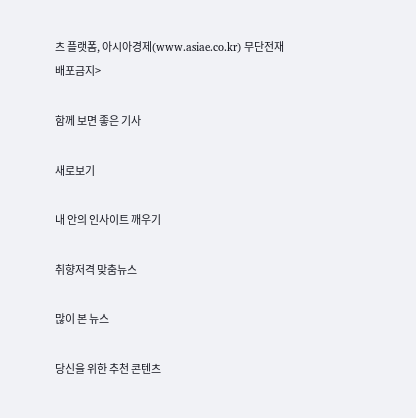츠 플랫폼, 아시아경제(www.asiae.co.kr) 무단전재 배포금지>

함께 보면 좋은 기사

새로보기

내 안의 인사이트 깨우기

취향저격 맞춤뉴스

많이 본 뉴스

당신을 위한 추천 콘텐츠